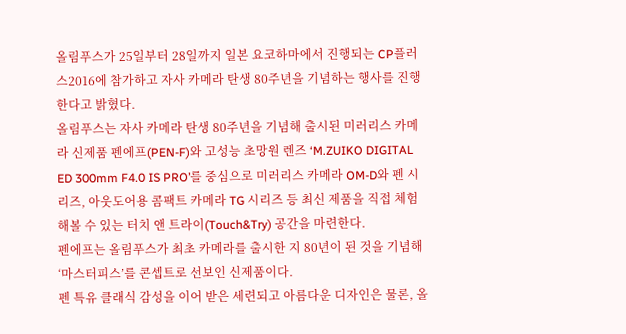올림푸스가 25일부터 28일까지 일본 요코하마에서 진행되는 CP플러스2016에 참가하고 자사 카메라 탄생 80주년을 기념하는 행사를 진행한다고 밝혔다.
올림푸스는 자사 카메라 탄생 80주년을 기념해 출시된 미러리스 카메라 신제품 펜에프(PEN-F)와 고성능 초망원 렌즈 ‘M.ZUIKO DIGITAL ED 300mm F4.0 IS PRO’를 중심으로 미러리스 카메라 OM-D와 펜 시리즈, 아웃도어용 콤팩트 카메라 TG 시리즈 등 최신 제품을 직접 체험해볼 수 있는 터치 앤 트라이(Touch&Try) 공간을 마련한다.
펜에프는 올림푸스가 최초 카메라를 출시한 지 80년이 된 것을 기념해 ‘마스터피스’를 콘셉트로 선보인 신제품이다.
펜 특유 클래식 감성을 이어 받은 세련되고 아름다운 디자인은 물론, 올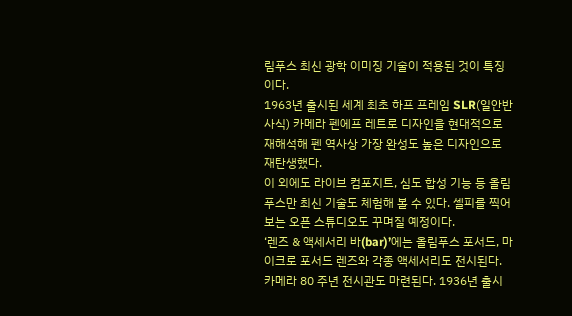림푸스 최신 광학 이미징 기술이 적용된 것이 특징이다.
1963년 출시된 세계 최초 하프 프레임 SLR(일안반사식) 카메라 펜에프 레트로 디자인을 현대적으로 재해석해 펜 역사상 가장 완성도 높은 디자인으로 재탄생했다.
이 외에도 라이브 컴포지트, 심도 합성 기능 등 올림푸스만 최신 기술도 체험해 볼 수 있다. 셀피를 찍어보는 오픈 스튜디오도 꾸며질 예정이다.
‘렌즈 & 액세서리 바(bar)’에는 올림푸스 포서드, 마이크로 포서드 렌즈와 각종 액세서리도 전시된다.
카메라 80 주년 전시관도 마련된다. 1936년 출시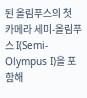된 올림푸스의 첫 카메라 세미-올림푸스 I(Semi-Olympus I)을 포함해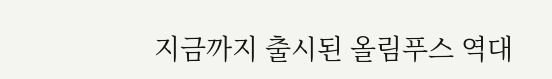지금까지 출시된 올림푸스 역대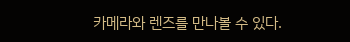카메라와 렌즈를 만나볼 수 있다.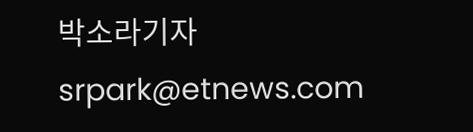박소라기자 srpark@etnews.com